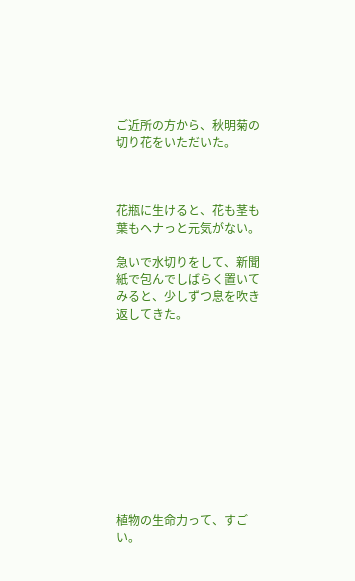ご近所の方から、秋明菊の切り花をいただいた。



花瓶に生けると、花も茎も葉もヘナっと元気がない。

急いで水切りをして、新聞紙で包んでしばらく置いてみると、少しずつ息を吹き返してきた。











植物の生命力って、すごい。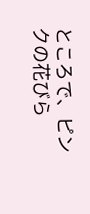ところで、ピンクの花びら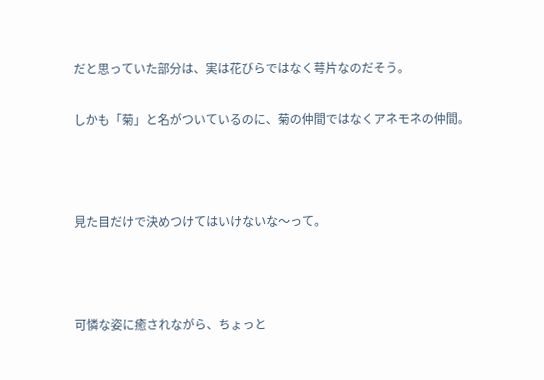だと思っていた部分は、実は花びらではなく萼片なのだそう。

しかも「菊」と名がついているのに、菊の仲間ではなくアネモネの仲間。



見た目だけで決めつけてはいけないな〜って。



可憐な姿に癒されながら、ちょっと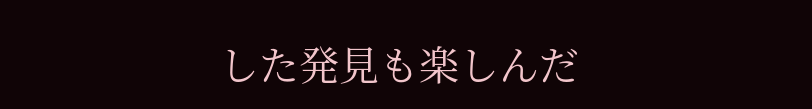した発見も楽しんだ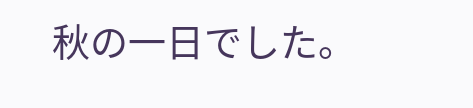秋の一日でした。